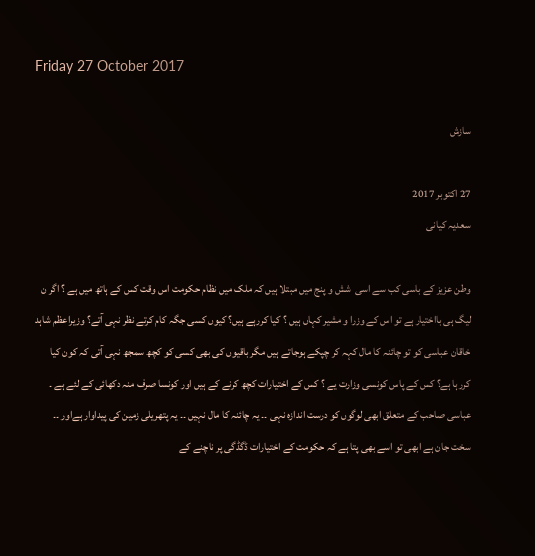Friday 27 October 2017

سازش

27 اکتوبر 2017
سعدیہ کیانی

وطن عزیز کے باسی کب سے اسی  شش و پنج میں مبتلا ہیں کہ ملک میں نظام حکومت اس وقت کس کے ہاتھ میں ہے ؟ اگر ن لیگ ہی بااختیار ہے تو اس کے وزرا و مشیر کہاں ہیں ؟ کیا کررہے ہیں؟ کیوں کسی جگہ کام کرتے نظر نہی آتے؟ وزیراعظم شاہد خاقان عباسی کو تو چائنہ کا مال کہہ کر چپکے ہوجاتے ہیں مگر باقیوں کی بھی کسی کو کچھ سمجھ نہی آتی کہ کون کیا کررہا ہے؟ کس کے پاس کونسی وزارت یے ؟ کس کے اختیارات کچھ کرنے کے ہیں اور کونسا صرف منہ دکھائی کے لئے ہے ۔
عباسی صاحب کے متعلق ابھی لوگوں کو درست اندازہ نہی ۔۔ یہ چائنہ کا مال نہیں ۔۔ یہ پتھریلی زمین کی پیداوار ہےاور ۔۔ سخت جان ہے ابھی تو اسے بھی پتا ہے کہ حکومت کے اختیارات ڈگڈگی پر ناچنے کے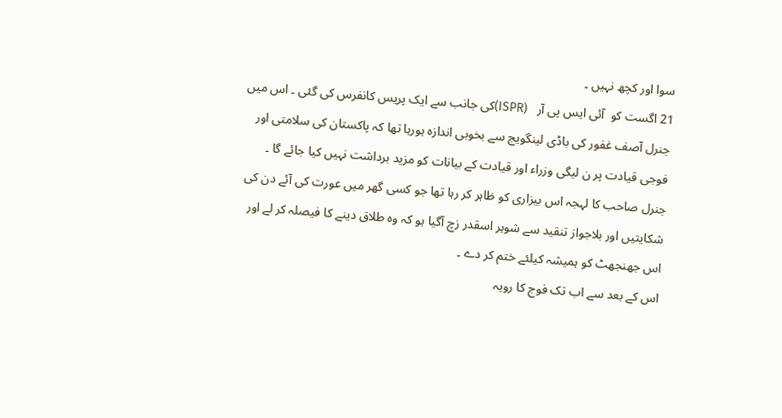سوا اور کچھ نہیں ۔
21 اگست کو  آئی ایس پی آر   (ISPR)کی جانب سے ایک پریس کانفرس کی گئی ۔ اس میں جنرل آصف غفور کی باڈی لینگویج سے بخوبی اندازہ ہورہا تھا کہ پاکستان کی سلامتی اور فوجی قیادت پر ن لیگی وزراء اور قیادت کے بیانات کو مزید برداشت نہیں کیا جائے گا ۔ جنرل صاحب کا لہجہ اس بیزاری کو ظاہر کر رہا تھا جو کسی گھر میں عورت کی آئے دن کی شکایتیں اور بلاجواز تنقید سے شوہر اسقدر زچ آگیا ہو کہ وہ طلاق دینے کا فیصلہ کر لے اور اس جھنجھٹ کو ہمیشہ کیلئے ختم کر دے ۔
اس کے بعد سے اب تک فوج کا رویہ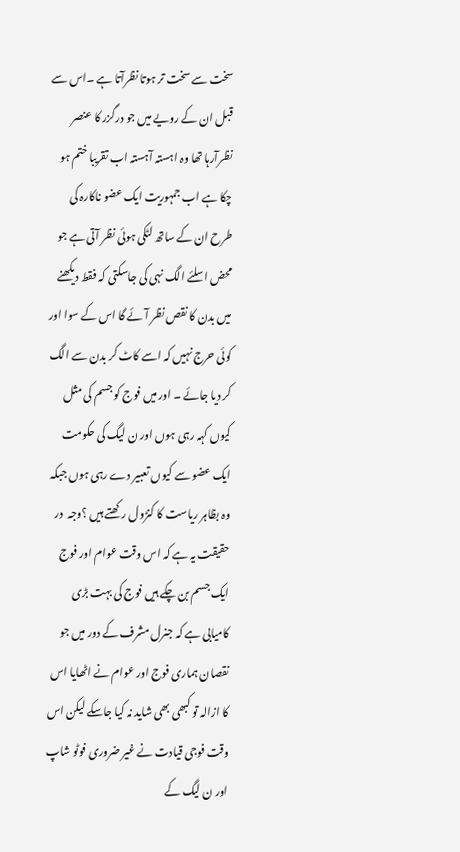سخت سے سخت تر ہوتا نظرآتا ہے ۔اس سے قبل ان کے رویے میں جو درگزر کا عنصر نظرآرہا تھا وہ اہستہ آہستہ اب تقریبا ختم ہو چکا ہے اب جمہوریت ایک عضو ناکارہ کی طرح ان کے ساتھ لٹکی ہوئی نظر آتی ہے جو محض اسلئے الگ نہی کی جاسکتی کہ فقط دیکھنے میں بدن کا نقص نظر آئے گا اس کے سوا اور کوئی حرج نہیں کہ اسے کاٹ کر بدن سے الگ کر دیا جائے ۔ اور میں فوج کو جسم کی مثل کیوں کہہ رہی ہوں اور ن لیگ کی حکومت ایک عضو سے کیوں تعبیر دے رہی ہوں جبکہ وہ بظاہر ریاست کا کنڑول رکھتے ہیں ؟وجہ  در حقیقت یہ ہے کہ اس وقت عوام اور فوج ایک جسم بن چکے ہیں فوج کی بہت بڑی کامیابی ہے کہ جنرل مشرف کے دور میں جو نقصان ہماری فوج اور عوام نے اٹھایا اس کا ازالہ تو کبھی بھی شاید نہ کیا جاسکے لیکن اس وقت فوجی قیادت نے غیر ضروری فوٹو شاپ اور ن لیگ کے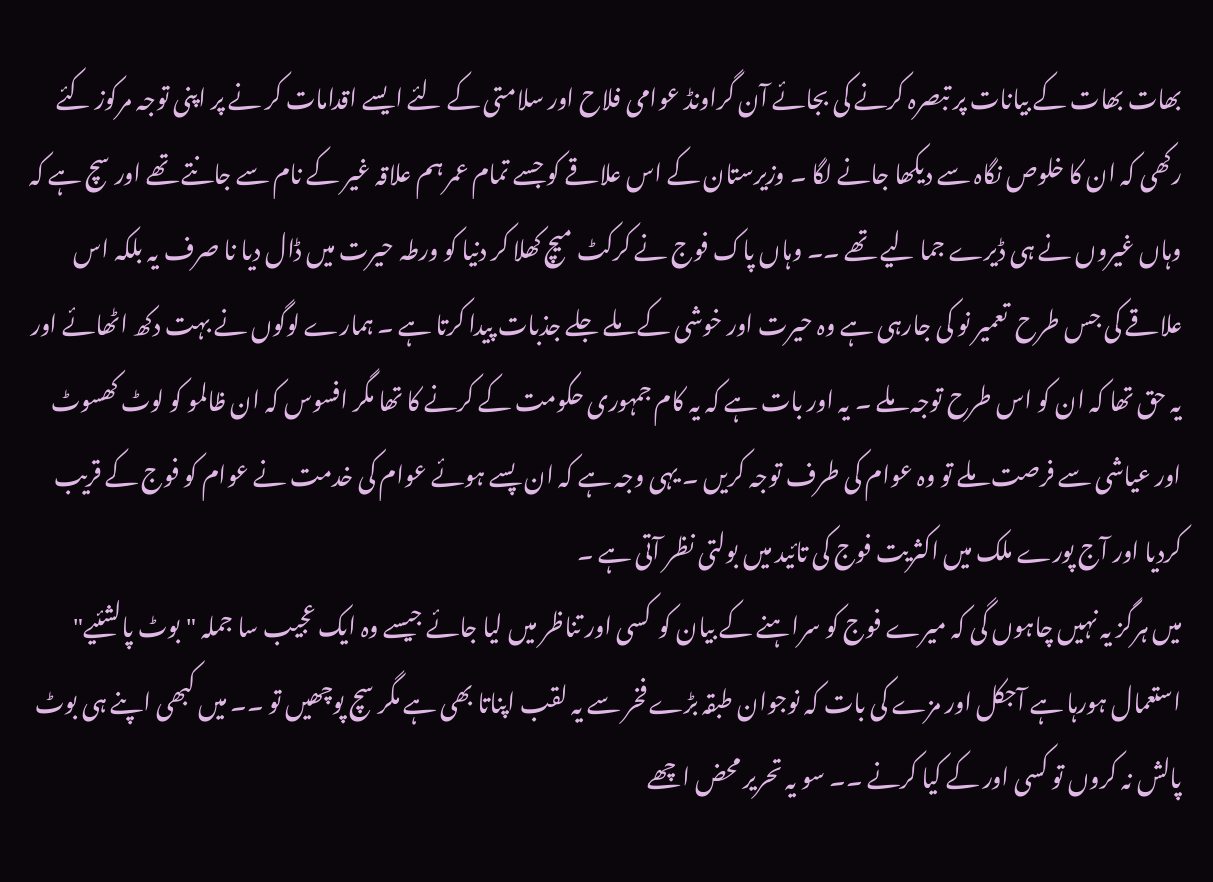بھات بھات کے بیانات پر تبصرہ کرنے کی بجائے آن گراونڈ عوامی فلاح اور سلامتی کے لئے ایسے اقدامات کر نے پر اپنی توجہ مرکوز کئے رکھی کہ ان کا خلوص نگاہ سے دیکھا جانے لگا ۔ وزیرستان کے اس علاقے کو جسے تمام عمر ہم علاقہ غیر کے نام سے جانتے تھے اور سچ ہے کہ وہاں غیروں نے ہی ڈیرے جما لیے تھے ۔۔ وہاں پاک فوج نے کرکٹ میچ کھلا کر دنیا کو ورطہ حیرت میں ڈال دیا نا صرف یہ بلکہ اس علاقے کی جس طرح  تعمیر نو کی جارہی ہے وہ حیرت اور خوشی کے ملے جلے جذبات پیدا کرتا ہے ۔ ہمارے لوگوں نے بہت دکھ اٹھائے اور یہ حق تھا کہ ان کو اس طرح توجہ ملے ۔ یہ اور بات ہے کہ یہ کام جمہوری حکومت کے کرنے کا تھا مگر افسوس کہ ان ظالمو کو لوٹ کھسوٹ اور عیاشی سے فرصت ملے تو وہ عوام کی طرف توجہ کریں ۔ یہی وجہ ہے کہ ان پسے ہوئے عوام کی خدمت نے عوام کو فوج کے قریب کردیا اور آج پورے ملک میں اکثریت فوج کی تائید میں بولتی نظر آتی ہے ۔
میں ہرگز یہ نہیں چاہوں گی کہ میرے فوج کو سراہنے کے بیان کو  کسی اور تناظر میں لیا جائے جیسے وہ ایک عجیب سا جملہ "بوٹ پالشئیے" استعمال ہورہا ہے آجکل اور مزے کی بات کہ نوجوان طبقہ بڑے فخر سے یہ لقب اپناتا بھی ہے مگر سچ پوچھیں تو ۔۔ میں کبھی اپنے ہی بوٹ پالش نہ کروں تو کسی اور کے کیا کرنے ۔۔ سو یہ تحریر محض اچھے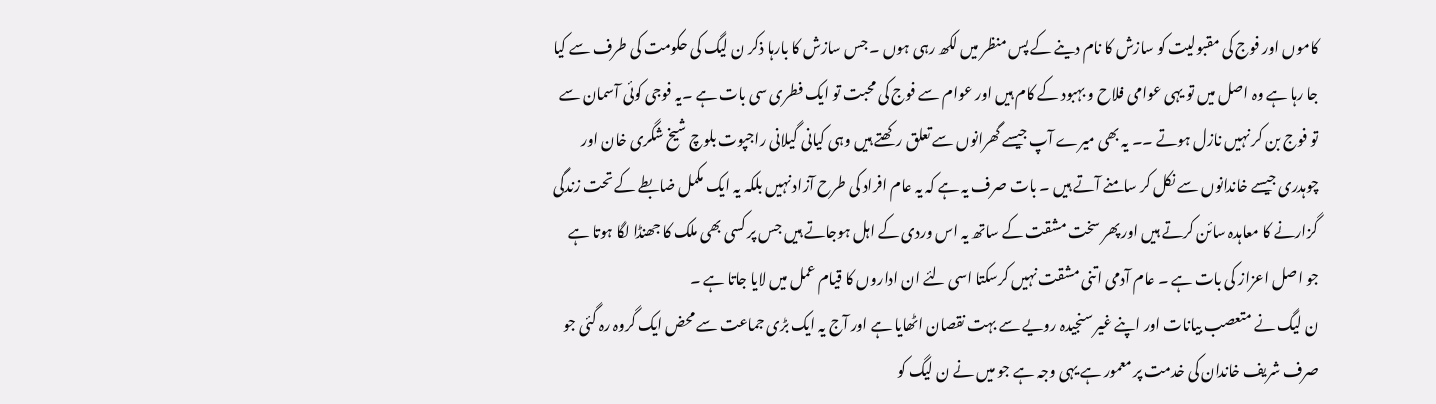کاموں اور فوج کی مقبولیت کو سازش کا نام دینے کے پس منظر میں لکھ رہی ہوں ۔ جس سازش کا بارہا ذکر ن لیگ کی حکومت کی طرف سے کیا جا رہا ہے وہ اصل میں تو یہی عوامی فلاح و بہبود کے کام ہیں اور عوام سے فوج کی محبت تو ایک فطری سی بات ہے ۔یہ فوجی کوئی آسمان سے تو فوج بن کر نہیں نازل ہوتے ۔۔ یہ بھی میرے آپ جیسے گھرانوں سے تعلق رکھتے ہیں وہی کیانی گیلانی راجپوت بلوچ شیخ شگری خان اور چوہدری جیسے خاندانوں سے نکل کر سامنے آتے ہیں ۔ بات صرف یہ ہے کہ یہ عام افراد کی طرح آزاد نہیں بلکہ یہ ایک مکمل ضابطے کے تحت زندگی گزارنے کا معاہدہ سائن کرتے ہیں اور پھر سخت مشقت کے ساتھ یہ اس وردی کے اہل ہوجاتے ہیں جس پر کسی بھی ملک کا جھنڈا لگا ہوتا ہے جو اصل اعزاز کی بات ہے ۔ عام آدمی اتنی مشقت نہیں کرسکتا اسی لئے ان اداروں کا قیام عمل میں لایا جاتا ہے ۔
ن لیگ نے متعصب بیانات اور اپنے غیر سنجیدہ رویے سے بہت نقصان اٹھایا ہے اور آج یہ ایک بڑی جماعت سے محض ایک گروہ رہ گئی جو صرف شریف خاندان کی خدمت پر معمور ہے یہی وجہ ہے جو میں نے ن لیگ کو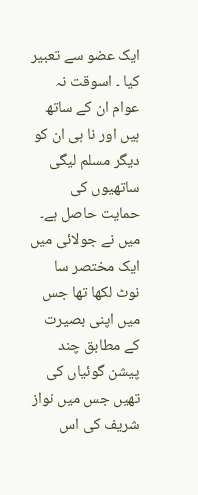ایک عضو سے تعبیر کیا ۔ اسوقت نہ عوام ان کے ساتھ ہیں اور نا ہی ان کو دیگر مسلم لیگی ساتھیوں کی حمایت حاصل ہے۔ میں نے جولائی میں ایک مختصر سا نوٹ لکھا تھا جس میں اپنی بصیرت کے مطابق چند پیشن گوئیاں کی تھیں جس میں نواز شریف کی اس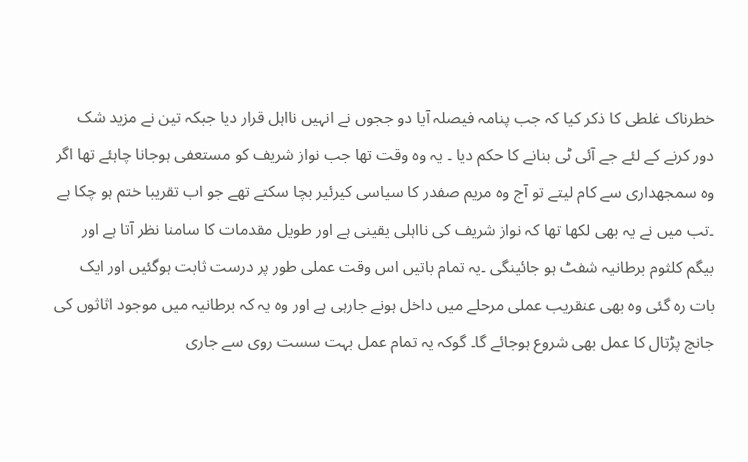خطرناک غلطی کا ذکر کیا کہ جب پنامہ فیصلہ آیا دو ججوں نے انہیں نااہل قرار دیا جبکہ تین نے مزید شک دور کرنے کے لئے جے آئی ٹی بنانے کا حکم دیا ۔ یہ وہ وقت تھا جب نواز شریف کو مستعفی ہوجانا چاہئے تھا اگر وہ سمجھداری سے کام لیتے تو آج وہ مریم صفدر کا سیاسی کیرئیر بچا سکتے تھے جو اب تقریبا ختم ہو چکا ہے ۔تب میں نے یہ بھی لکھا تھا کہ نواز شریف کی نااہلی یقینی ہے اور طویل مقدمات کا سامنا نظر آتا ہے اور بیگم کلثوم برطانیہ شفٹ ہو جائینگی ۔یہ تمام باتیں اس وقت عملی طور پر درست ثابت ہوگئیں اور ایک بات رہ گئی وہ بھی عنقریب عملی مرحلے میں داخل ہونے جارہی ہے اور وہ یہ کہ برطانیہ میں موجود اثاثوں کی جانچ پڑتال کا عمل بھی شروع ہوجائے گا۔ گوکہ یہ تمام عمل بہت سست روی سے جاری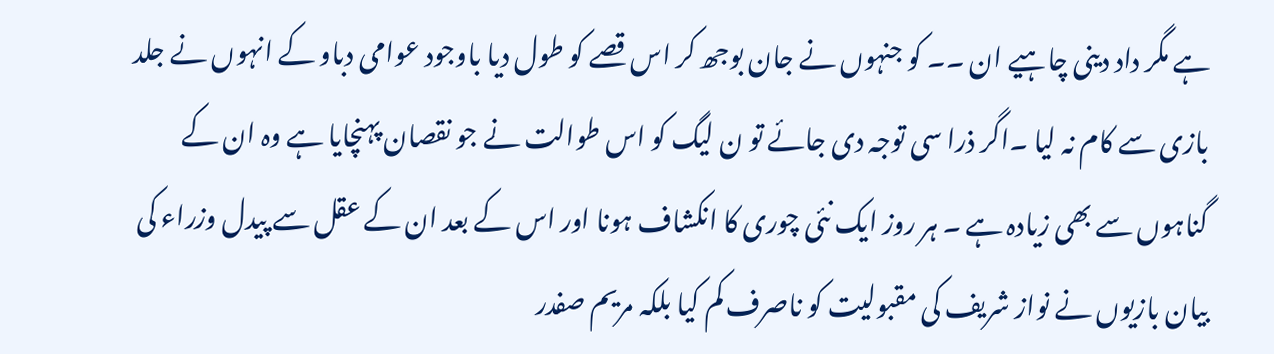ہے مگر داد دینی چاہیے ان ۔۔ کو جنہوں نے جان بوجھ کر اس قصے کو طول دیا باوجود عوامی دباو کے انہوں نے جلد بازی سے کام نہ لیا ۔اگر ذرا سی توجہ دی جائے تو ن لیگ کو اس طوالت نے جو نقصان پہنچایا ہے وہ ان کے گناہوں سے بھی زیادہ ہے ۔ ہر روز ایک نئی چوری کا انکشاف ہونا اور اس کے بعد ان کے عقل سے پیدل وزراء کی بیان بازیوں نے نواز شریف کی مقبولیت کو ناصرف کم کیا بلکہ مریم صفدر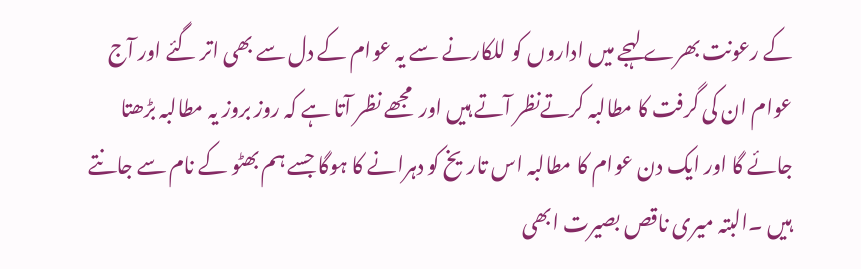کے رعونت بھرے لہجے میں اداروں کو للکارنے سے یہ عوام کے دل سے بھی اتر گئے اور آج عوام ان کی گرفت کا مطالبہ کرتےنظر آتے ہیں اور  مجھے نظر آتا ہے کہ روز بروز یہ مطالبہ بڑھتا جائے گا اور ایک دن عوام کا مطالبہ اس تاریخ کو دہرانے کا ہوگا جسے ہم بھٹو کے نام سے جانتے ہیں ۔البتہ میری ناقص بصیرت ابھی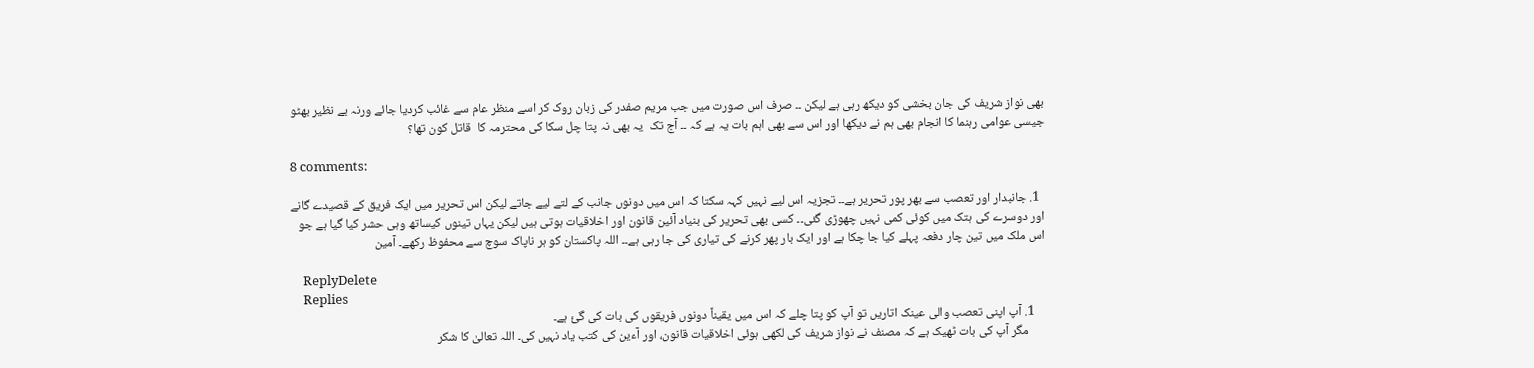بھی نواز شریف کی جان بخشی کو دیکھ رہی ہے لیکن ۔۔ صرف اس صورت میں جب مریم صفدر کی زبان روک کر اسے منظر عام سے غائب کردیا جائے ورنہ بے نظیر بھٹو جیسی عوامی رہنما کا انجام بھی ہم نے دیکھا اور اس سے بھی اہم بات یہ ہے کہ ۔۔ آج تک  یہ بھی نہ پتا چل سکا کی محترمہ کا  قاتل کون تھا؟

8 comments:

  1. جانبدار اور تعصب سے بھر پور تحریر ہے۔۔ تجزیہ اس لیے نہیں کہہ سکتا کہ اس میں دونوں جانب کے لتے لیے جاتے لیکن اس تحریر میں ایک فریق کے قصیدے گانے اور دوسرے کی ہتک میں کوئی کمی نہیں چھوڑی گئی۔۔ کسی بھی تحریر کی بنیاد آئین قانون اور اخلاقیات ہوتی ہیں لیکن یہاں تینوں کیساتھ وہی حشر کیا گیا ہے جو اس ملک میں تین چار دفعہ پہلے کیا جا چکا ہے اور ایک بار پھر کرنے کی تیاری کی جا رہی ہے۔۔ اللہ پاکستان کو ہر ناپاک سوچ سے محفوظ رکھے۔ آمین

    ReplyDelete
    Replies
    1. آپ اپنی تعصب والی عینک اتاریں تو آپ کو پتا چلے کہ اس میں یقیناً دونوں فریقوں کی بات کی گئ ہے۔
      مگر آپ کی بات ٹھیک ہے کہ مصنف نے نواز شریف کی لکھی ہوئی اخلاقیات قانون، اور آءین کی کتب یاد نہیں کی۔ اللہ تعالیٰ کا شکر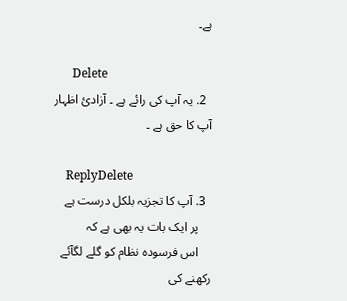ہے۔

      Delete
  2. یہ آپ کی رائے ہے ۔ آزادئ اظہار آپ کا حق ہے ۔

    ReplyDelete
  3. آپ کا تجزیہ بلکل درست ہے
    پر ایک بات یہ بھی ہے کہ
    اس فرسودہ نظام کو گلے لگآئے رکھنے کی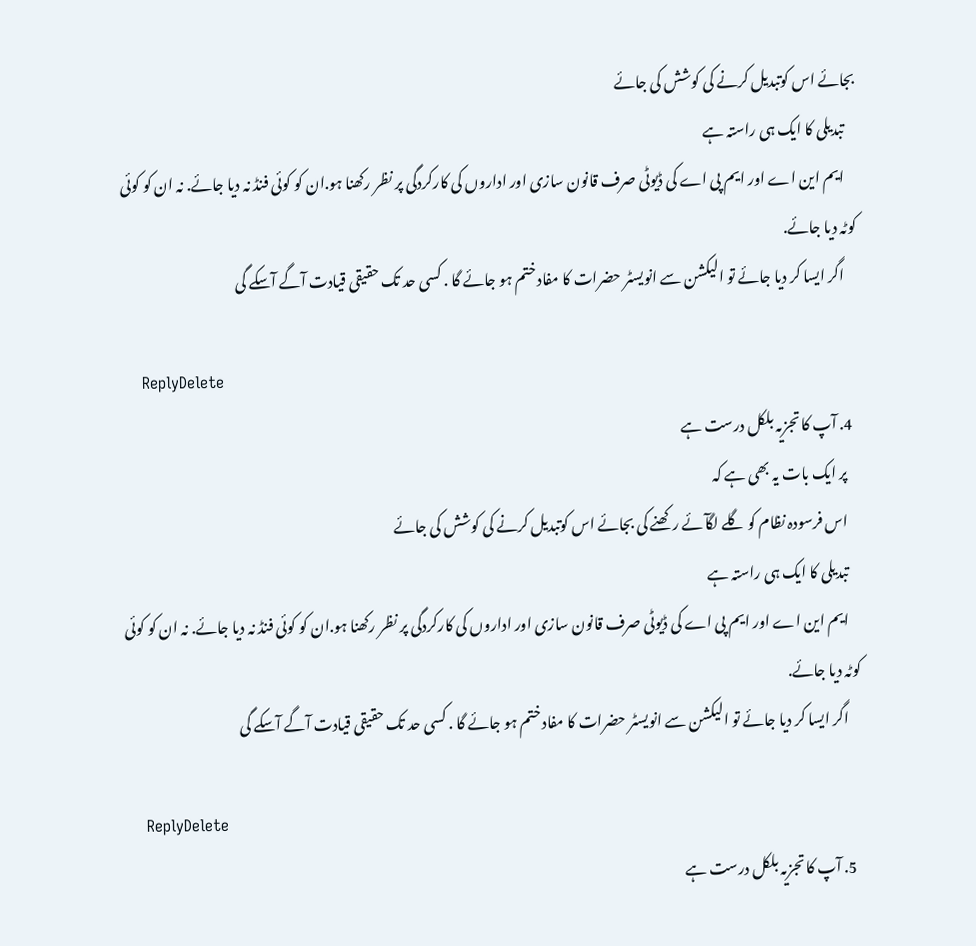بجائے اس کوتبدیل کرنے کی کوشش کی جائے
    تبدیلی کا ایک ہی راستہ ہے
    ایم این اے اور ایم پی اے کی ڈیوٹی صرف قانون سازی اور اداروں کی کارکردگی پر نظر رکھنا ہو.ان کو کوئی فنڈ نہ دیا جائے. نہ ان کو کوئی کوٹہ دیا جائے.
    اگر ایسا کر دیا جائے تو الیکشن سے انویسٹر حضرات کا مفاد ختم ہو جائے گا . کسی حد تک حقیقی قیادت آگے آسکے گی

    ReplyDelete
  4. آپ کا تجزیہ بلکل درست ہے
    پر ایک بات یہ بھی ہے کہ
    اس فرسودہ نظام کو گلے لگآئے رکھنے کی بجائے اس کوتبدیل کرنے کی کوشش کی جائے
    تبدیلی کا ایک ہی راستہ ہے
    ایم این اے اور ایم پی اے کی ڈیوٹی صرف قانون سازی اور اداروں کی کارکردگی پر نظر رکھنا ہو.ان کو کوئی فنڈ نہ دیا جائے. نہ ان کو کوئی کوٹہ دیا جائے.
    اگر ایسا کر دیا جائے تو الیکشن سے انویسٹر حضرات کا مفاد ختم ہو جائے گا . کسی حد تک حقیقی قیادت آگے آسکے گی

    ReplyDelete
  5. آپ کا تجزیہ بلکل درست ہے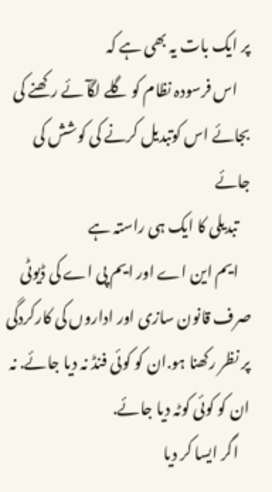پر ایک بات یہ بھی ہے کہ
    اس فرسودہ نظام کو گلے لگآئے رکھنے کی بجائے اس کوتبدیل کرنے کی کوشش کی جائے
    تبدیلی کا ایک ہی راستہ ہے
    ایم این اے اور ایم پی اے کی ڈیوٹی صرف قانون سازی اور اداروں کی کارکردگی پر نظر رکھنا ہو.ان کو کوئی فنڈ نہ دیا جائے. نہ ان کو کوئی کوٹہ دیا جائے.
    اگر ایسا کر دیا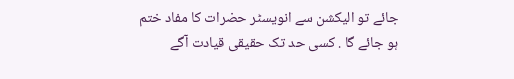جائے تو الیکشن سے انویسٹر حضرات کا مفاد ختم ہو جائے گا . کسی حد تک حقیقی قیادت آگے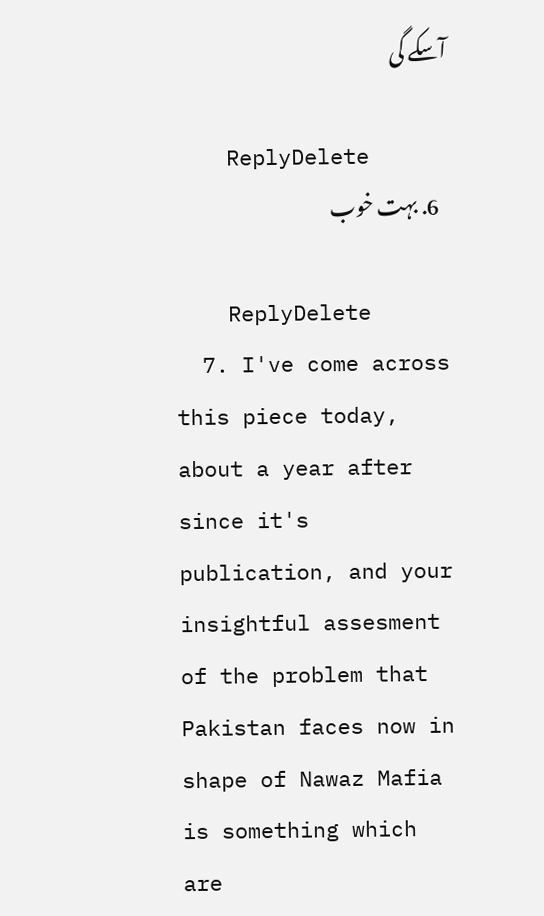آسکے گی

    ReplyDelete
  6. بہت خوب

    ReplyDelete
  7. I've come across this piece today, about a year after since it's publication, and your insightful assesment of the problem that Pakistan faces now in shape of Nawaz Mafia is something which are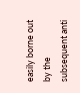easily borne out by the subsequent anti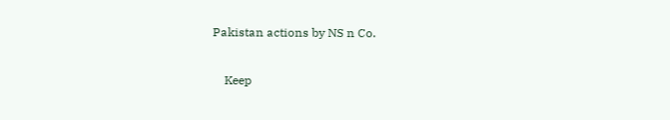Pakistan actions by NS n Co.

    Keep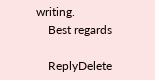writing.
    Best regards

    ReplyDelete